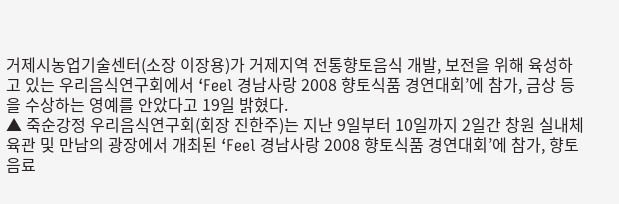거제시농업기술센터(소장 이장용)가 거제지역 전통향토음식 개발, 보전을 위해 육성하고 있는 우리음식연구회에서 ‘Feel 경남사랑 2008 향토식품 경연대회’에 참가, 금상 등을 수상하는 영예를 안았다고 19일 밝혔다.
▲ 죽순강정 우리음식연구회(회장 진한주)는 지난 9일부터 10일까지 2일간 창원 실내체육관 및 만남의 광장에서 개최된 ‘Feel 경남사랑 2008 향토식품 경연대회’에 참가, 향토음료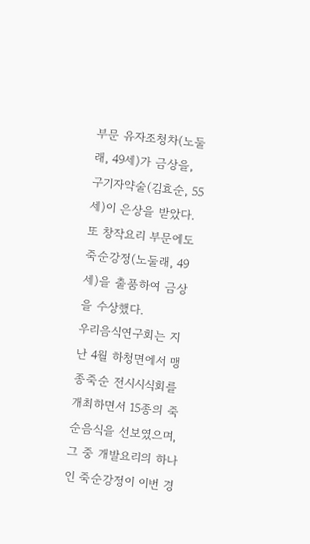부문 유자조청차(노둘래, 49세)가 금상을, 구기자약술(김효순, 55세)이 은상을 받았다.
또 창작요리 부문에도 죽순강정(노둘래, 49세)을 출품하여 금상을 수상했다.
우리음식연구회는 지난 4월 하청면에서 맹종죽순 전시시식회를 개최하면서 15종의 죽순음식을 선보였으며, 그 중 개발요리의 하나인 죽순강정이 이번 경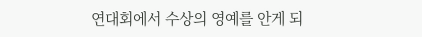연대회에서 수상의 영예를 안게 되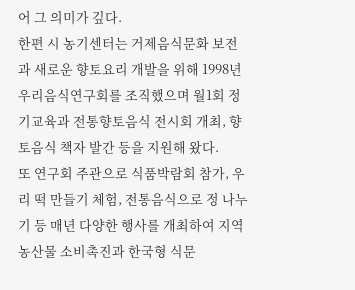어 그 의미가 깊다.
한편 시 농기센터는 거제음식문화 보전과 새로운 향토요리 개발을 위해 1998년 우리음식연구회를 조직했으며 월1회 정기교육과 전통향토음식 전시회 개최, 향토음식 책자 발간 등을 지원해 왔다.
또 연구회 주관으로 식품박람회 참가, 우리 떡 만들기 체험, 전통음식으로 정 나누기 등 매년 다양한 행사를 개최하여 지역농산물 소비촉진과 한국형 식문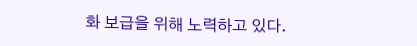화 보급을 위해 노력하고 있다.